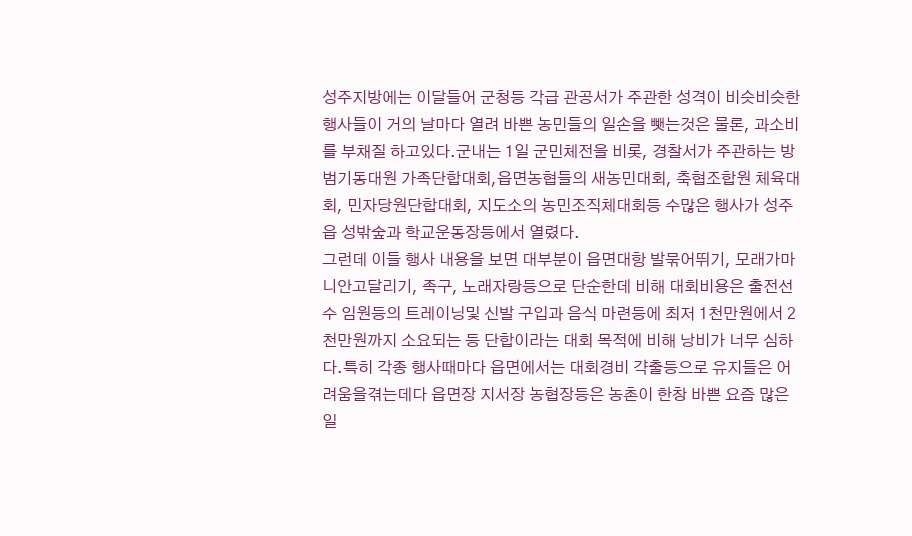성주지방에는 이달들어 군청등 각급 관공서가 주관한 성격이 비슷비슷한 행사들이 거의 날마다 열려 바쁜 농민들의 일손을 뺏는것은 물론, 과소비를 부채질 하고있다.군내는 1일 군민체전을 비롯, 경찰서가 주관하는 방범기동대원 가족단합대회,읍면농협들의 새농민대회, 축협조합원 체육대회, 민자당원단합대회, 지도소의 농민조직체대회등 수많은 행사가 성주읍 성밖숲과 학교운동장등에서 열렸다.
그런데 이들 행사 내용을 보면 대부분이 읍면대항 발묶어뛰기, 모래가마니안고달리기, 족구, 노래자랑등으로 단순한데 비해 대회비용은 출전선수 임원등의 트레이닝및 신발 구입과 음식 마련등에 최저 1천만원에서 2천만원까지 소요되는 등 단합이라는 대회 목적에 비해 낭비가 너무 심하다.특히 각종 행사때마다 읍면에서는 대회경비 갹출등으로 유지들은 어려움을겪는데다 읍면장 지서장 농협장등은 농촌이 한창 바쁜 요즘 많은 일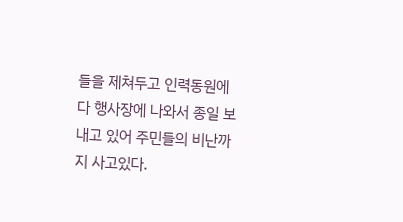들을 제쳐두고 인력동원에다 행사장에 나와서 종일 보내고 있어 주민들의 비난까지 사고있다.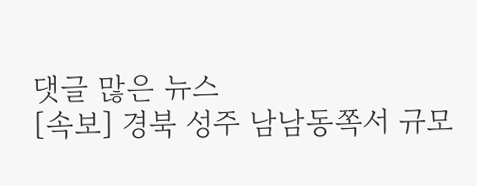댓글 많은 뉴스
[속보] 경북 성주 남남동쪽서 규모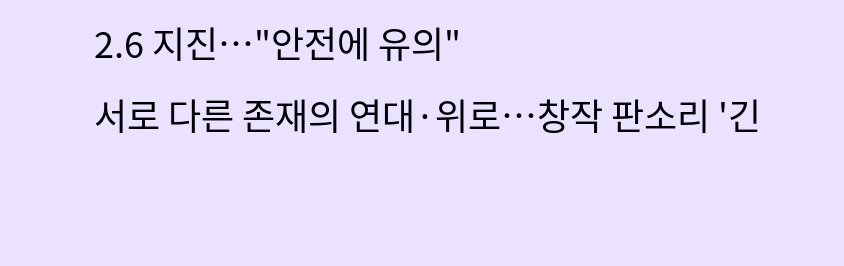2.6 지진…"안전에 유의"
서로 다른 존재의 연대·위로…창작 판소리 '긴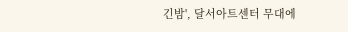긴밤', 달서아트센터 무대에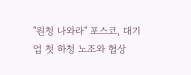"원청 나와라" 포스코, 대기업 첫 하청 노조와 협상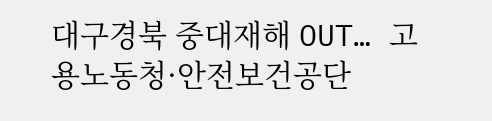대구경북 중대재해 OUT… 고용노동청·안전보건공단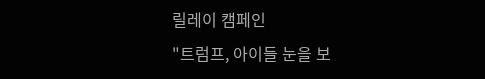릴레이 캠페인
"트럼프, 아이들 눈을 보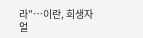라"…이란, 희생자 얼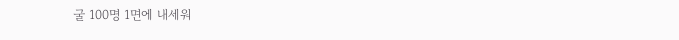굴 100명 1면에 내세워